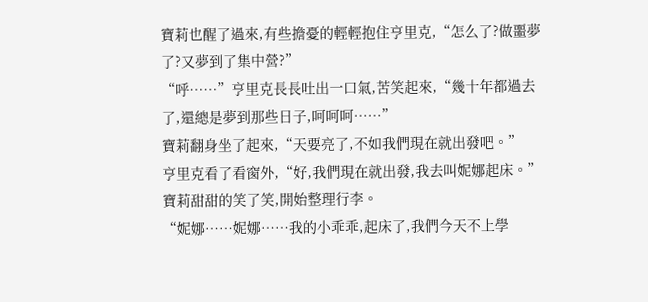寶莉也醒了過來,有些擔憂的輕輕抱住亨里克,“怎么了?做噩夢了?又夢到了集中營?”
“呼……”亨里克長長吐出一口氣,苦笑起來,“幾十年都過去了,還總是夢到那些日子,呵呵呵……”
寶莉翻身坐了起來,“天要亮了,不如我們現在就出發吧。”
亨里克看了看窗外,“好,我們現在就出發,我去叫妮娜起床。”
寶莉甜甜的笑了笑,開始整理行李。
“妮娜……妮娜……我的小乖乖,起床了,我們今天不上學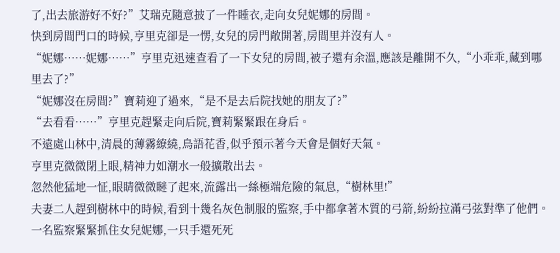了,出去旅游好不好?”艾瑞克隨意披了一件睡衣,走向女兒妮娜的房間。
快到房間門口的時候,亨里克卻是一愣,女兒的房門敞開著,房間里并沒有人。
“妮娜……妮娜……”亨里克迅速查看了一下女兒的房間,被子還有余溫,應該是離開不久,“小乖乖,藏到哪里去了?”
“妮娜沒在房間?”寶莉迎了過來,“是不是去后院找她的朋友了?”
“去看看……”亨里克趕緊走向后院,寶莉緊緊跟在身后。
不遠處山林中,清晨的薄霧繚繞,鳥語花香,似乎預示著今天會是個好天氣。
亨里克微微閉上眼,精神力如潮水一般擴散出去。
忽然他猛地一怔,眼睛微微瞇了起來,流露出一絲極端危險的氣息,“樹林里!”
夫妻二人趕到樹林中的時候,看到十幾名灰色制服的監察,手中都拿著木質的弓箭,紛紛拉滿弓弦對準了他們。
一名監察緊緊抓住女兒妮娜,一只手還死死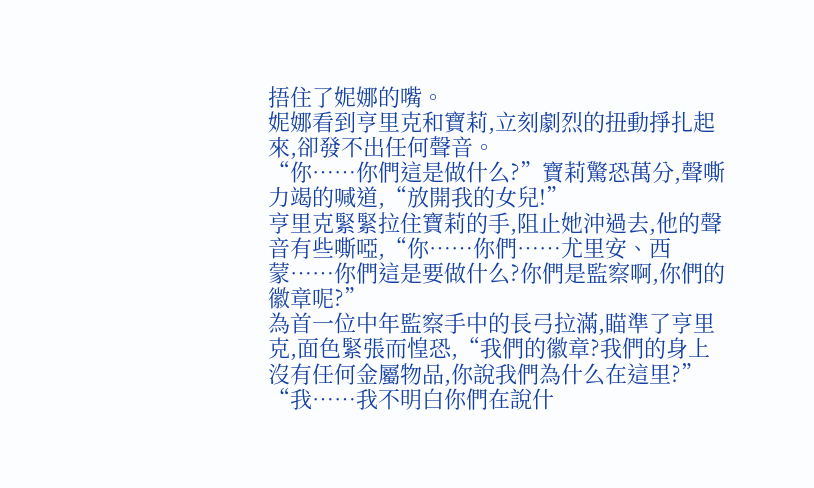捂住了妮娜的嘴。
妮娜看到亨里克和寶莉,立刻劇烈的扭動掙扎起來,卻發不出任何聲音。
“你……你們這是做什么?”寶莉驚恐萬分,聲嘶力竭的喊道,“放開我的女兒!”
亨里克緊緊拉住寶莉的手,阻止她沖過去,他的聲音有些嘶啞,“你……你們……尤里安、西蒙……你們這是要做什么?你們是監察啊,你們的徽章呢?”
為首一位中年監察手中的長弓拉滿,瞄準了亨里克,面色緊張而惶恐,“我們的徽章?我們的身上沒有任何金屬物品,你說我們為什么在這里?”
“我……我不明白你們在說什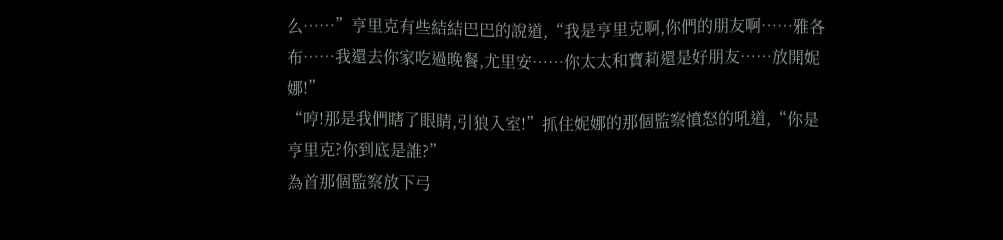么……”亨里克有些結結巴巴的說道,“我是亨里克啊,你們的朋友啊……雅各布……我還去你家吃過晚餐,尤里安……你太太和寶莉還是好朋友……放開妮娜!”
“哼!那是我們瞎了眼睛,引狼入室!”抓住妮娜的那個監察憤怒的吼道,“你是亨里克?你到底是誰?”
為首那個監察放下弓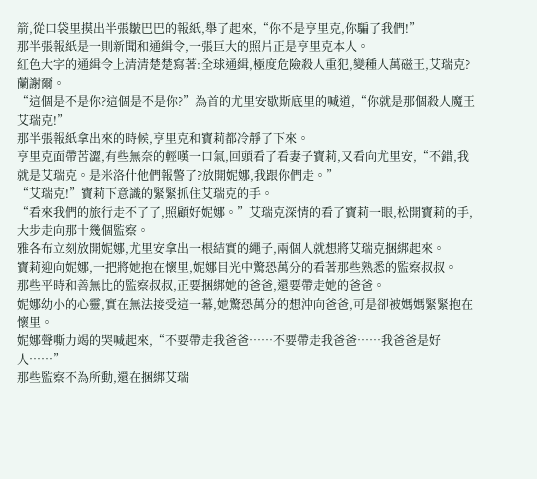箭,從口袋里摸出半張皺巴巴的報紙,舉了起來,“你不是亨里克,你騙了我們!”
那半張報紙是一則新聞和通緝令,一張巨大的照片正是亨里克本人。
紅色大字的通緝令上清清楚楚寫著:全球通緝,極度危險殺人重犯,變種人萬磁王,艾瑞克?蘭謝爾。
“這個是不是你?這個是不是你?”為首的尤里安歇斯底里的喊道,“你就是那個殺人魔王艾瑞克!”
那半張報紙拿出來的時候,亨里克和寶莉都冷靜了下來。
亨里克面帶苦澀,有些無奈的輕嘆一口氣,回頭看了看妻子寶莉,又看向尤里安,“不錯,我就是艾瑞克。是米洛什他們報警了?放開妮娜,我跟你們走。”
“艾瑞克!”寶莉下意識的緊緊抓住艾瑞克的手。
“看來我們的旅行走不了了,照顧好妮娜。”艾瑞克深情的看了寶莉一眼,松開寶莉的手,大步走向那十幾個監察。
雅各布立刻放開妮娜,尤里安拿出一根結實的繩子,兩個人就想將艾瑞克捆綁起來。
寶莉迎向妮娜,一把將她抱在懷里,妮娜目光中驚恐萬分的看著那些熟悉的監察叔叔。
那些平時和善無比的監察叔叔,正要捆綁她的爸爸,還要帶走她的爸爸。
妮娜幼小的心靈,實在無法接受這一幕,她驚恐萬分的想沖向爸爸,可是卻被媽媽緊緊抱在懷里。
妮娜聲嘶力竭的哭喊起來,“不要帶走我爸爸……不要帶走我爸爸……我爸爸是好人……”
那些監察不為所動,還在捆綁艾瑞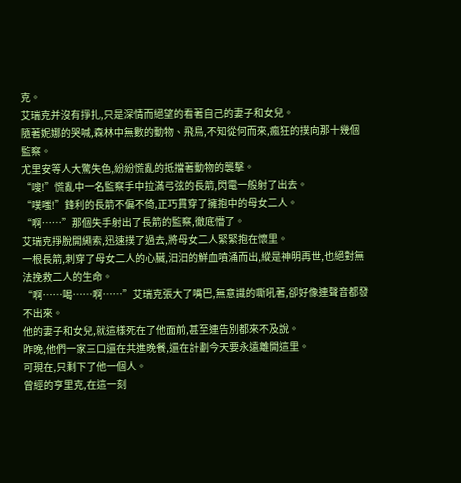克。
艾瑞克并沒有掙扎,只是深情而絕望的看著自己的妻子和女兒。
隨著妮娜的哭喊,森林中無數的動物、飛鳥,不知從何而來,瘋狂的撲向那十幾個監察。
尤里安等人大驚失色,紛紛慌亂的抵擋著動物的襲擊。
“嗖!”慌亂中一名監察手中拉滿弓弦的長箭,閃電一般射了出去。
“噗嗤!”鋒利的長箭不偏不倚,正巧貫穿了擁抱中的母女二人。
“啊……”那個失手射出了長箭的監察,徹底懵了。
艾瑞克掙脫開繩索,迅速撲了過去,將母女二人緊緊抱在懷里。
一根長箭,刺穿了母女二人的心臟,汩汩的鮮血噴涌而出,縱是神明再世,也絕對無法挽救二人的生命。
“啊……喝……啊……”艾瑞克張大了嘴巴,無意識的嘶吼著,卻好像連聲音都發不出來。
他的妻子和女兒,就這樣死在了他面前,甚至連告別都來不及說。
昨晚,他們一家三口還在共進晚餐,還在計劃今天要永遠離開這里。
可現在,只剩下了他一個人。
曾經的亨里克,在這一刻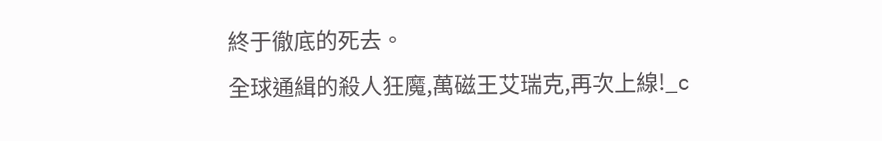終于徹底的死去。
全球通緝的殺人狂魔,萬磁王艾瑞克,再次上線!_c